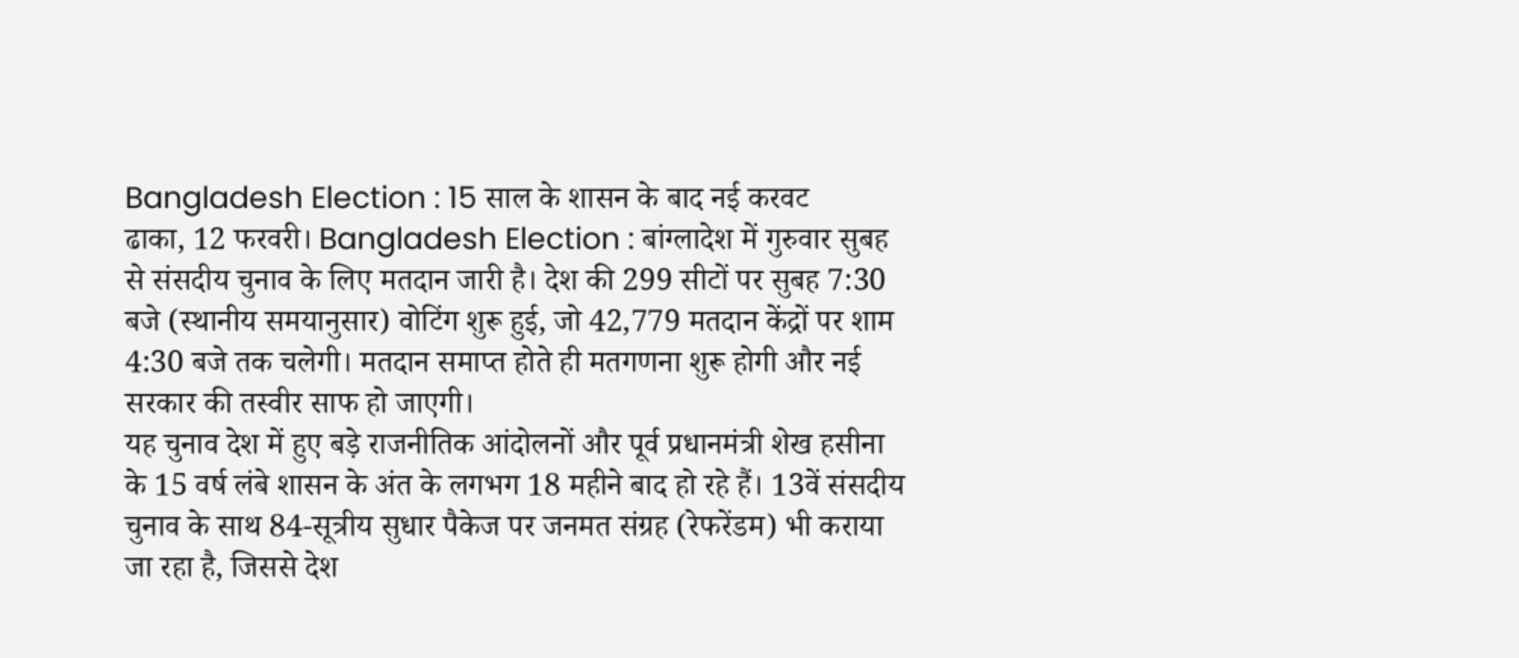Bangladesh Election : 15 साल के शासन के बाद नई करवट
ढाका, 12 फरवरी। Bangladesh Election : बांग्लादेश में गुरुवार सुबह से संसदीय चुनाव के लिए मतदान जारी है। देश की 299 सीटों पर सुबह 7:30 बजे (स्थानीय समयानुसार) वोटिंग शुरू हुई, जो 42,779 मतदान केंद्रों पर शाम 4:30 बजे तक चलेगी। मतदान समाप्त होते ही मतगणना शुरू होगी और नई सरकार की तस्वीर साफ हो जाएगी।
यह चुनाव देश में हुए बड़े राजनीतिक आंदोलनों और पूर्व प्रधानमंत्री शेख हसीना के 15 वर्ष लंबे शासन के अंत के लगभग 18 महीने बाद हो रहे हैं। 13वें संसदीय चुनाव के साथ 84-सूत्रीय सुधार पैकेज पर जनमत संग्रह (रेफरेंडम) भी कराया जा रहा है, जिससे देश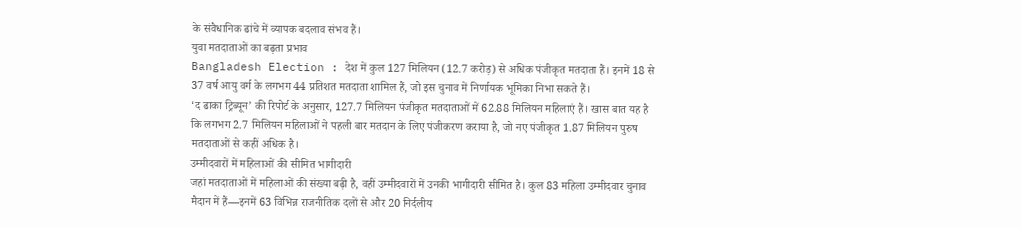के संवैधानिक ढांचे में व्यापक बदलाव संभव हैं।
युवा मतदाताओं का बढ़ता प्रभाव
Bangladesh Election : देश में कुल 127 मिलियन (12.7 करोड़) से अधिक पंजीकृत मतदाता हैं। इनमें 18 से 37 वर्ष आयु वर्ग के लगभग 44 प्रतिशत मतदाता शामिल हैं, जो इस चुनाव में निर्णायक भूमिका निभा सकते हैं।
‘द ढाका ट्रिब्यून’ की रिपोर्ट के अनुसार, 127.7 मिलियन पंजीकृत मतदाताओं में 62.88 मिलियन महिलाएं हैं। खास बात यह है कि लगभग 2.7 मिलियन महिलाओं ने पहली बार मतदान के लिए पंजीकरण कराया है, जो नए पंजीकृत 1.87 मिलियन पुरुष मतदाताओं से कहीं अधिक है।
उम्मीदवारों में महिलाओं की सीमित भागीदारी
जहां मतदाताओं में महिलाओं की संख्या बढ़ी है, वहीं उम्मीदवारों में उनकी भागीदारी सीमित है। कुल 83 महिला उम्मीदवार चुनाव मैदान में हैं—इनमें 63 विभिन्न राजनीतिक दलों से और 20 निर्दलीय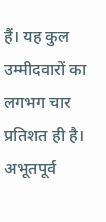हैं। यह कुल उम्मीदवारों का लगभग चार प्रतिशत ही है।
अभूतपूर्व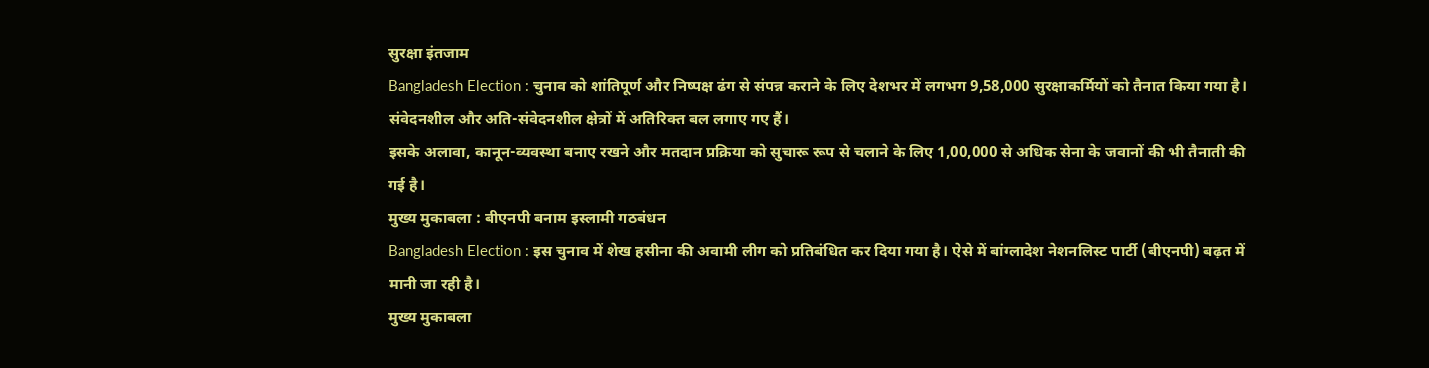सुरक्षा इंतजाम
Bangladesh Election : चुनाव को शांतिपूर्ण और निष्पक्ष ढंग से संपन्न कराने के लिए देशभर में लगभग 9,58,000 सुरक्षाकर्मियों को तैनात किया गया है। संवेदनशील और अति-संवेदनशील क्षेत्रों में अतिरिक्त बल लगाए गए हैं।
इसके अलावा, कानून-व्यवस्था बनाए रखने और मतदान प्रक्रिया को सुचारू रूप से चलाने के लिए 1,00,000 से अधिक सेना के जवानों की भी तैनाती की गई है।
मुख्य मुकाबला : बीएनपी बनाम इस्लामी गठबंधन
Bangladesh Election : इस चुनाव में शेख हसीना की अवामी लीग को प्रतिबंधित कर दिया गया है। ऐसे में बांग्लादेश नेशनलिस्ट पार्टी (बीएनपी) बढ़त में मानी जा रही है।
मुख्य मुकाबला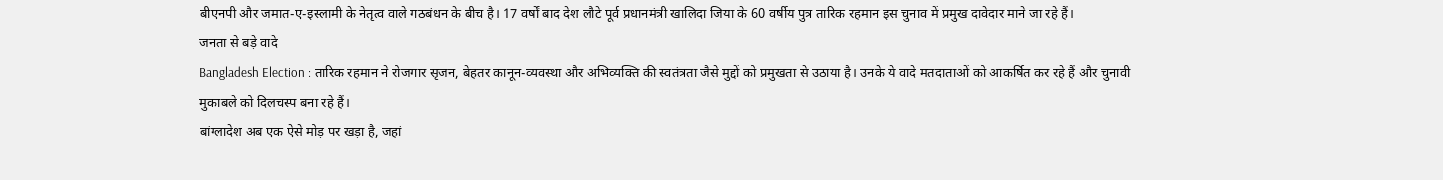बीएनपी और जमात-ए-इस्लामी के नेतृत्व वाले गठबंधन के बीच है। 17 वर्षों बाद देश लौटे पूर्व प्रधानमंत्री खालिदा जिया के 60 वर्षीय पुत्र तारिक रहमान इस चुनाव में प्रमुख दावेदार माने जा रहे हैं।
जनता से बड़े वादे
Bangladesh Election : तारिक रहमान ने रोजगार सृजन, बेहतर कानून-व्यवस्था और अभिव्यक्ति की स्वतंत्रता जैसे मुद्दों को प्रमुखता से उठाया है। उनके ये वादे मतदाताओं को आकर्षित कर रहे हैं और चुनावी मुकाबले को दिलचस्प बना रहे हैं।
बांग्लादेश अब एक ऐसे मोड़ पर खड़ा है, जहां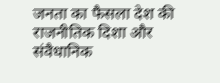जनता का फैसला देश की राजनीतिक दिशा और संवैधानिक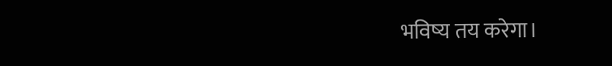भविष्य तय करेगा।